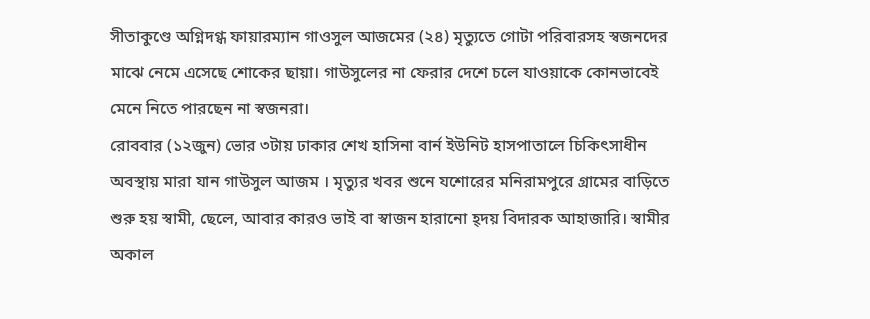সীতাকুণ্ডে অগ্নিদগ্ধ ফায়ারম্যান গাওসুল আজমের (২৪) মৃত্যুতে গোটা পরিবারসহ স্বজনদের মাঝে নেমে এসেছে শোকের ছায়া। গাউসুলের না ফেরার দেশে চলে যাওয়াকে কোনভাবেই মেনে নিতে পারছেন না স্বজনরা।
রোববার (১২জুন) ভোর ৩টায় ঢাকার শেখ হাসিনা বার্ন ইউনিট হাসপাতালে চিকিৎসাধীন অবস্থায় মারা যান গাউসুল আজম । মৃত্যুর খবর শুনে যশোরের মনিরামপুরে গ্রামের বাড়িতে শুরু হয় স্বামী, ছেলে, আবার কারও ভাই বা স্বাজন হারানো হ্দয় বিদারক আহাজারি। স্বামীর অকাল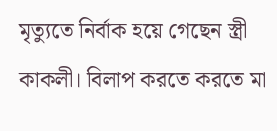মৃত্যুতে নির্বাক হয়ে গেছেন স্ত্রী কাকলী। বিলাপ করতে করতে মা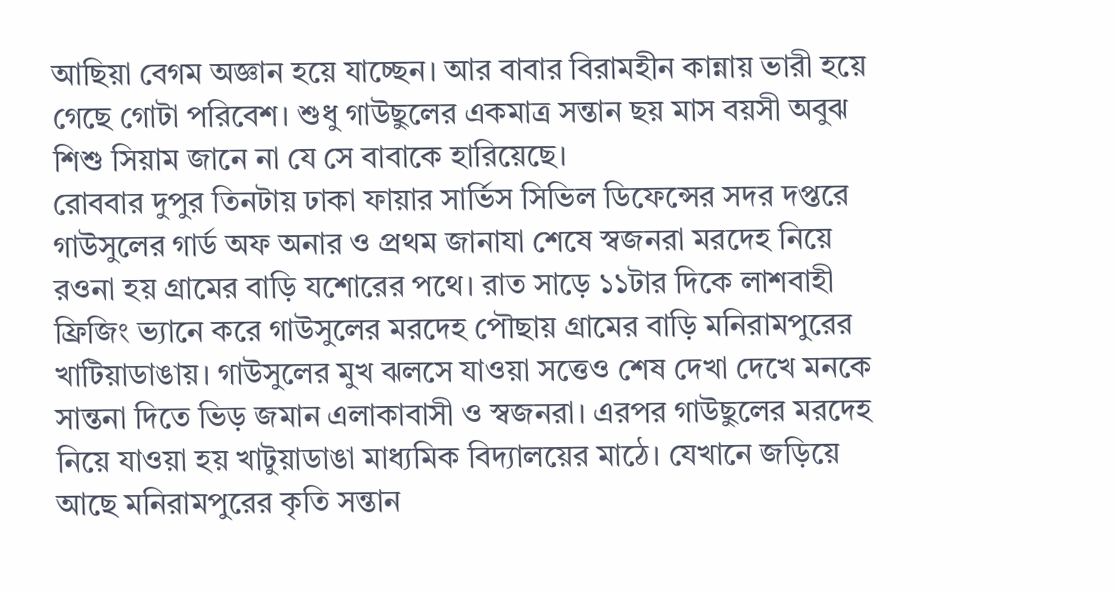আছিয়া বেগম অজ্ঞান হয়ে যাচ্ছেন। আর বাবার বিরামহীন কান্নায় ভারী হয়ে গেছে গোটা পরিবেশ। শুধু গাউছুলের একমাত্র সন্তান ছয় মাস বয়সী অবুঝ শিশু সিয়াম জানে না যে সে বাবাকে হারিয়েছে।
রোববার দুপুর তিনটায় ঢাকা ফায়ার সার্ভিস সিভিল ডিফেন্সের সদর দপ্তরে গাউসুলের গার্ড অফ অনার ও প্রথম জানাযা শেষে স্বজনরা মরদেহ নিয়ে রওনা হয় গ্রামের বাড়ি যশোরের পথে। রাত সাড়ে ১১টার দিকে লাশবাহী ফ্রিজিং ভ্যানে করে গাউসুলের মরদেহ পৌছায় গ্রামের বাড়ি মনিরামপুরের খাটিয়াডাঙায়। গাউসুলের মুখ ঝলসে যাওয়া সত্তেও শেষ দেখা দেখে মনকে সান্তনা দিতে ভিড় জমান এলাকাবাসী ও স্বজনরা। এরপর গাউছুলের মরদেহ নিয়ে যাওয়া হয় খাটুয়াডাঙা মাধ্যমিক বিদ্যালয়ের মাঠে। যেখানে জড়িয়ে আছে মনিরামপুরের কৃতি সন্তান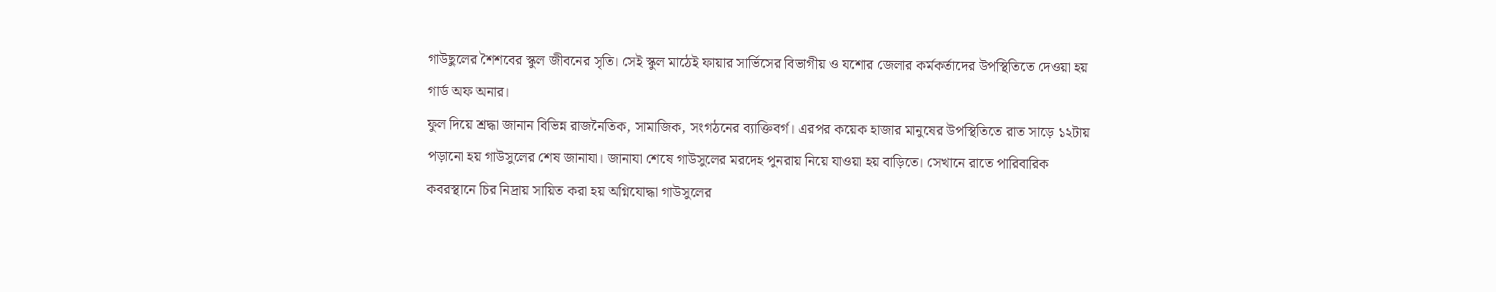গাউছুলের শৈশবের স্কুল জীবনের সৃতি। সেই স্কুল মাঠেই ফায়ার সার্ভিসের বিভাগীয় ও যশোর জেলার কর্মকর্তাদের উপস্থিতিতে দেওয়া হয় গার্ড অফ অনার।
ফুল দিয়ে শ্রদ্ধা জানান বিভিন্ন রাজনৈতিক, সামাজিক, সংগঠনের ব্যাক্তিবর্গ। এরপর কয়েক হাজার মানুষের উপস্থিতিতে রাত সাড়ে ১২টায় পড়ানো হয় গাউসুলের শেষ জানাযা। জানাযা শেষে গাউসুলের মরদেহ পুনরায় নিয়ে যাওয়া হয় বাড়িতে। সেখানে রাতে পারিবারিক কবরস্থানে চির নিদ্রায় সায়িত করা হয় অগ্নিযোদ্ধা গাউসুলের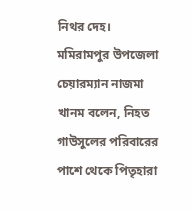নিথর দেহ।
মমিরামপুর উপজেলা চেয়ারম্যান নাজমা খানম বলেন, নিহত গাউসুলের পরিবারের পাশে থেকে পিতৃহারা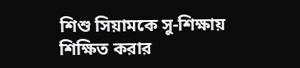শিশু সিয়ামকে সু-শিক্ষায় শিক্ষিত করার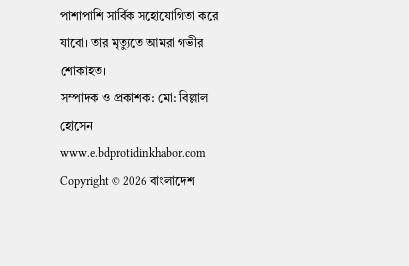পাশাপাশি সার্বিক সহোযোগিতা করে যাবো। তার মৃত্যুতে আমরা গভীর শোকাহত।
সম্পাদক ও প্রকাশক: মো: বিল্লাল হোসেন
www.e.bdprotidinkhabor.com
Copyright © 2026 বাংলাদেশ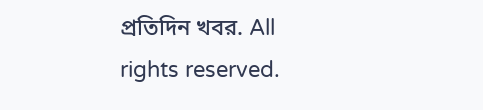প্রতিদিন খবর. All rights reserved.